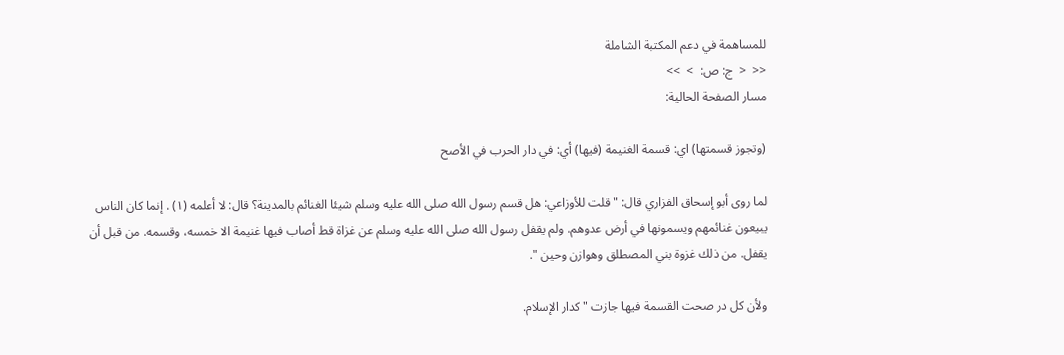للمساهمة في دعم المكتبة الشاملة
<<  <  ج: ص:  >  >>
مسار الصفحة الحالية:

(وتجوز قسمتها) اي: قسمة الغنيمة (فيها) أي: في دار الحرب في الأصح

لما روى أبو إسحاق الفزاري قال: " قلت للأوزاعي: هل قسم رسول الله صلى الله عليه وسلم شيئا الغنائم بالمدينة؟ قال: لا أعلمه (١) . إنما كان الناس يبيعون غنائمهم ويسمونها في أرض عدوهم. ولم يقفل رسول الله صلى الله عليه وسلم عن غزاة قط أصاب فيها غنيمة الا خمسه، وقسمه. من قبل أن يقفل. من ذلك غزوة بني المصطلق وهوازن وحين ".

ولأن كل در صحت القسمة فيها جازت " كدار الإسلام.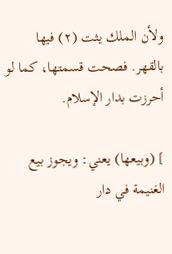ولأن الملك يثت (٢) فيها بالقهر. فصحت قسمتها، كما لو أحرزت بدار الإسلام.

] (وبيعها) يعني: ويجوز بيع الغنيمة في دار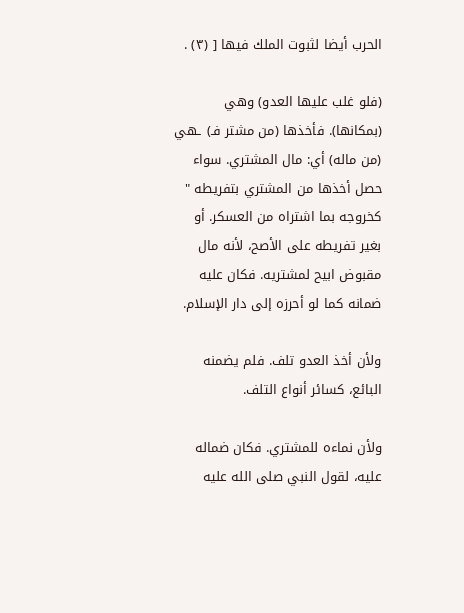الحرب أيضا لثبوت الملك فيها [ (٣) .

(فلو غلب عليها العدو) وهي (بمكانها). فأخذها (من مشتر فـ) ـهي (من ماله) أي: مال المشتري. سواء حصل أخذها من المشتري بتفريطه " كخروجه بما اشتراه من العسكر. أو بغير تفريطه على الأصح، لأنه مال مقبوض ابيح لمشتريه. فكان عليه ضمانه كما لو أحرزه إلى دار الإسلام.

ولأن أخذ العدو تلف. فلم يضمنه البائع، كسائر أنواع التلف.

ولأن نماءه للمشتري. فكان ضماله عليه، لقول النبي صلى الله عليه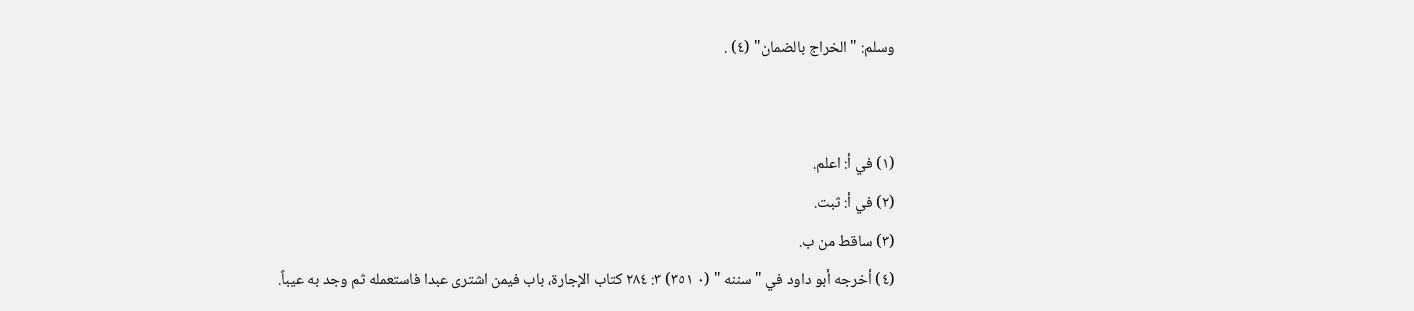وسلم: " الخراج بالضمان" (٤) .


(١) في أ: اعلم.
(٢) في أ: ثبت.
(٣) ساقط من ب.
(٤) أخرجه أبو داود في " سننه " (٠ ٣٥١) ٣: ٢٨٤ كتاب الإجارة، باب فيمن اشترى عبدا فاستعمله ثم وجد به عيباً.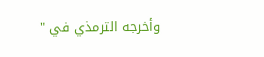وأخرجه الترمذي في "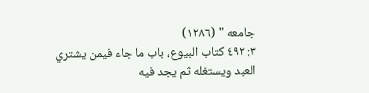جامعه " (١٢٨٦)
٣: ٤٩٢ كتاب البيوع، باب ما جاء فيمن يشتري العبد ويستغله ثم يجد فيه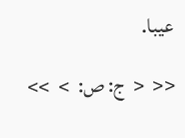عيبا.

<<  <  ج: ص:  >  >>